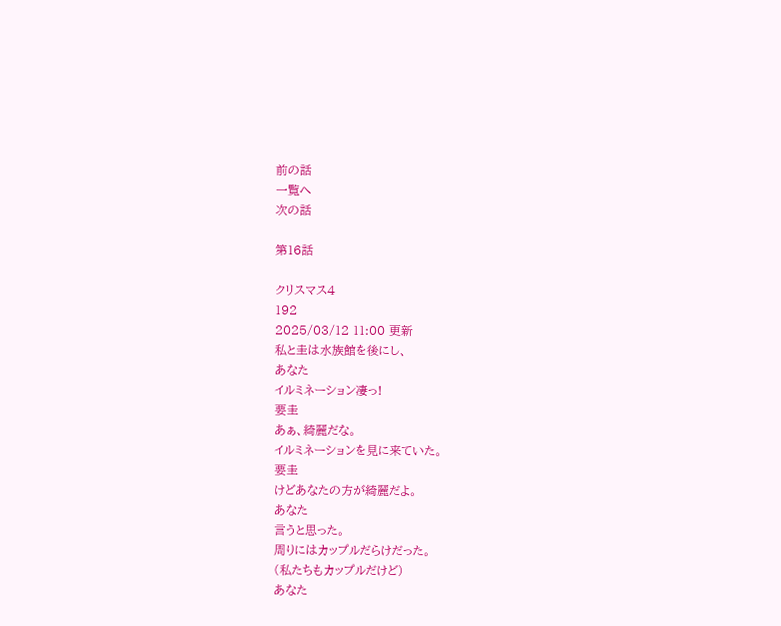前の話
一覧へ
次の話

第16話

クリスマス4
192
2025/03/12 11:00 更新
私と圭は水族館を後にし、
あなた
イルミネーション凄っ!
要圭
あぁ、綺麗だな。
イルミネーションを見に来ていた。
要圭
けどあなたの方が綺麗だよ。
あなた
言うと思った。
周りにはカップルだらけだった。
(私たちもカップルだけど)
あなた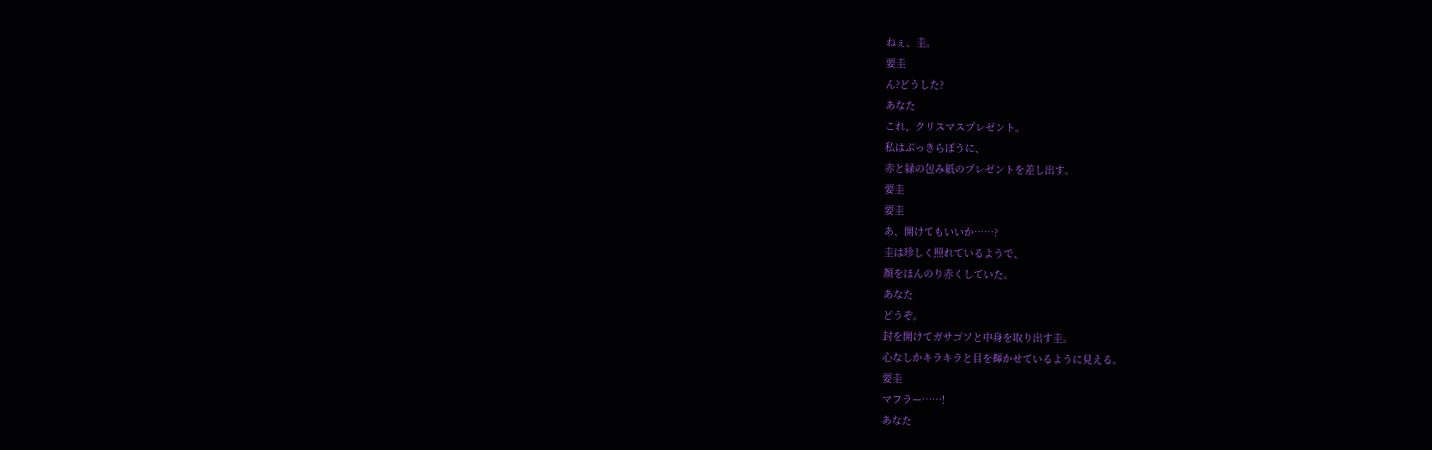ねぇ、圭。
要圭
ん?どうした?
あなた
これ、クリスマスプレゼント。
私はぶっきらぼうに、
赤と緑の包み紙のプレゼントを差し出す。
要圭
要圭
あ、開けてもいいか……?
圭は珍しく照れているようで、
顔をほんのり赤くしていた。
あなた
どうぞ。
封を開けてガサゴソと中身を取り出す圭。
心なしかキラキラと目を輝かせているように見える。
要圭
マフラー……!
あなた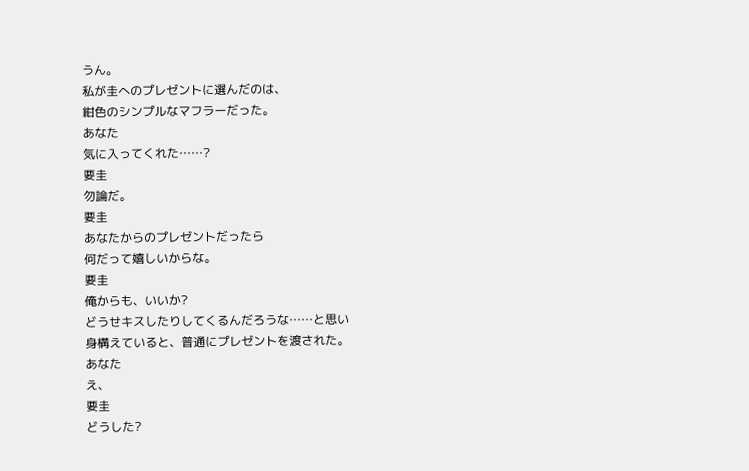うん。
私が圭へのプレゼントに選んだのは、
紺色のシンプルなマフラーだった。
あなた
気に入ってくれた……?
要圭
勿論だ。
要圭
あなたからのプレゼントだったら
何だって嬉しいからな。
要圭
俺からも、いいか?
どうせキスしたりしてくるんだろうな……と思い
身構えていると、普通にプレゼントを渡された。
あなた
え、
要圭
どうした?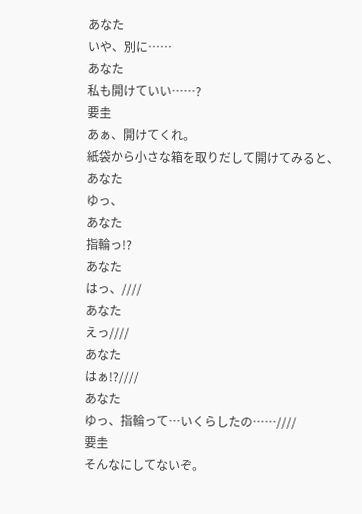あなた
いや、別に……
あなた
私も開けていい……?
要圭
あぁ、開けてくれ。
紙袋から小さな箱を取りだして開けてみると、
あなた
ゆっ、
あなた
指輪っ!?
あなた
はっ、////
あなた
えっ////
あなた
はぁ!?////
あなた
ゆっ、指輪って…いくらしたの……////
要圭
そんなにしてないぞ。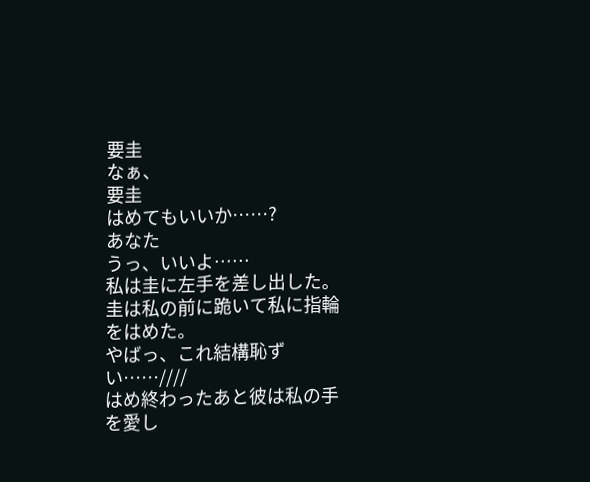要圭
なぁ、
要圭
はめてもいいか……?
あなた
うっ、いいよ……
私は圭に左手を差し出した。
圭は私の前に跪いて私に指輪をはめた。
やばっ、これ結構恥ずい……////
はめ終わったあと彼は私の手を愛し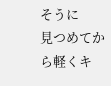そうに
見つめてから軽くキ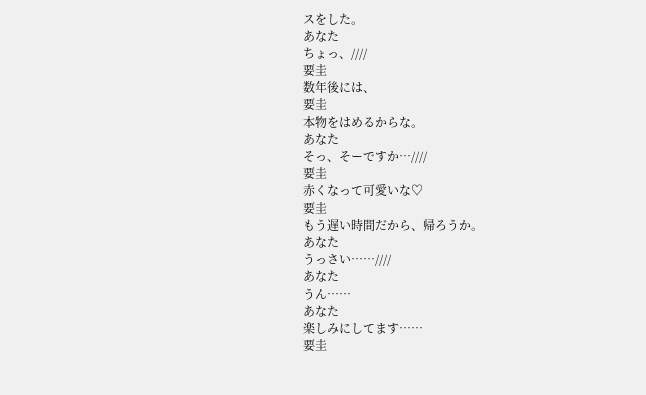スをした。
あなた
ちょっ、////
要圭
数年後には、
要圭
本物をはめるからな。
あなた
そっ、そーですか…////
要圭
赤くなって可愛いな♡
要圭
もう遅い時間だから、帰ろうか。
あなた
うっさい……////
あなた
うん……
あなた
楽しみにしてます……
要圭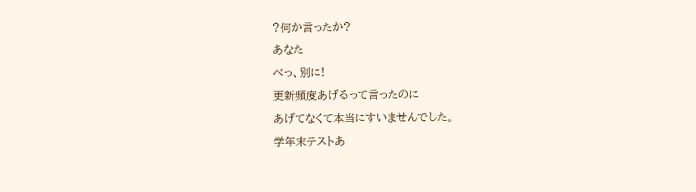?何か言ったか?
あなた
べっ、別に!
更新頻度あげるって言ったのに
あげてなくて本当にすいませんでした。
学年末テストあ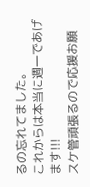るの忘れてました。
これからは本当に週一であげます!!!
スケ管頑張るので応援お願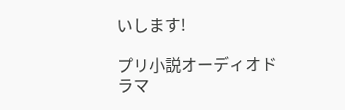いします!

プリ小説オーディオドラマ